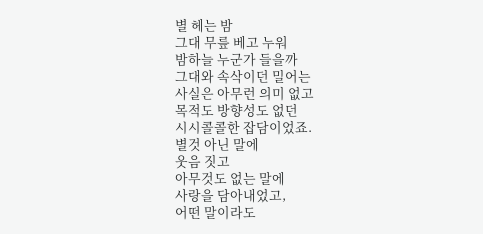별 헤는 밤
그대 무릎 베고 누워
밤하늘 누군가 들을까
그대와 속삭이던 밀어는
사실은 아무런 의미 없고
목적도 방향성도 없던
시시콜콜한 잡담이었죠.
별것 아닌 말에
웃음 짓고
아무것도 없는 말에
사랑을 담아내었고,
어떤 말이라도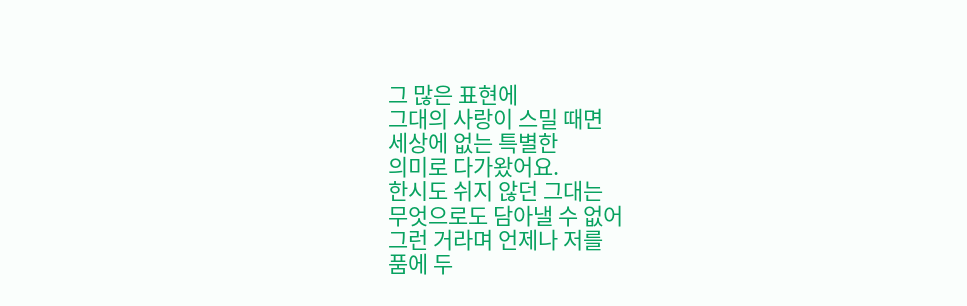그 많은 표현에
그대의 사랑이 스밀 때면
세상에 없는 특별한
의미로 다가왔어요.
한시도 쉬지 않던 그대는
무엇으로도 담아낼 수 없어
그런 거라며 언제나 저를
품에 두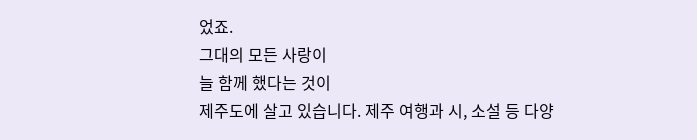었죠.
그대의 모든 사랑이
늘 함께 했다는 것이
제주도에 살고 있습니다. 제주 여행과 시, 소설 등 다양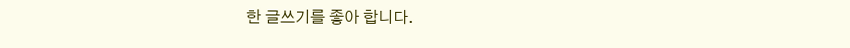한 글쓰기를 좋아 합니다.